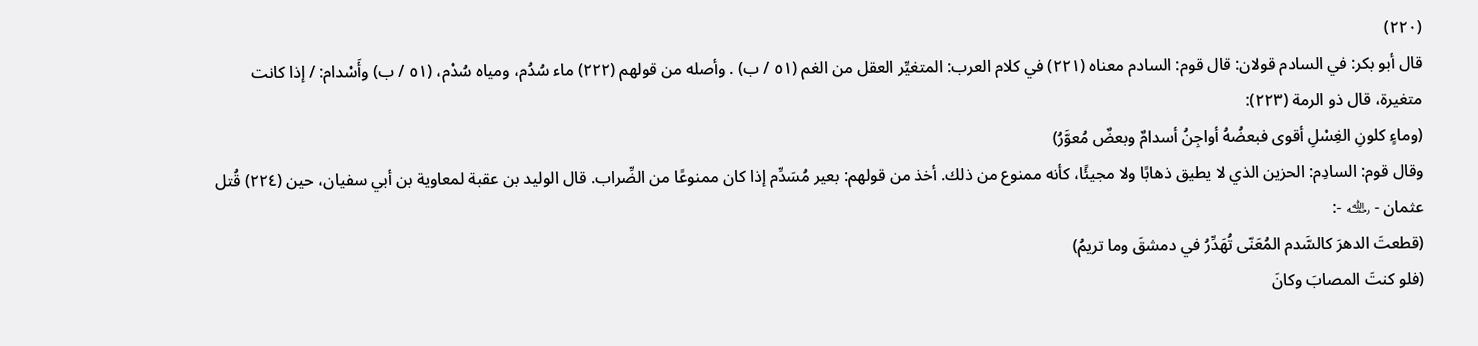(٢٢٠)
قال أبو بكر: في السادم قولان: قال قوم: السادم معناه (٢٢١) في كلام العرب: المتغيِّر العقل من الغم (٥١ / ب) . وأصله من قولهم (٢٢٢) ماء سُدُم، ومياه سُدْم، (٥١ / ب) وأَسْدام: / إذا كانت متغيرة، قال ذو الرمة (٢٢٣):
(وماءٍ كلونِ الغِسْلِ أقوى فبعضُهُ أواجِنُ أسدامٌ وبعضٌ مُعوَّرُ)
وقال قوم: السادِم: الحزين الذي لا يطيق ذهابًا ولا مجيئًا، كأنه ممنوع من ذلك. أخذ من قولهم: بعير مُسَدِّم إذا كان ممنوعًا من الضِّراب. قال الوليد بن عقبة لمعاوية بن أبي سفيان، حين (٢٢٤) قُتل عثمان - ﵀ -:
(قطعتَ الدهرَ كالسَّدم المُعَنّى تُهَدِّرُ في دمشقَ وما تريمُ)
(فلو كنتَ المصابَ وكانَ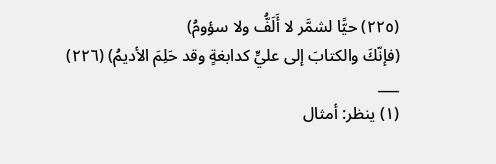(٢٢٥) حيًّا لشمَّر لا أَلَفُّ ولا سؤومُ)
(فإنّكَ والكتابَ إلى عليٍّ كدابغةٍ وقد حَلِمَ الأديمُ) (٢٢٦)
___
(١) ينظر: أمثال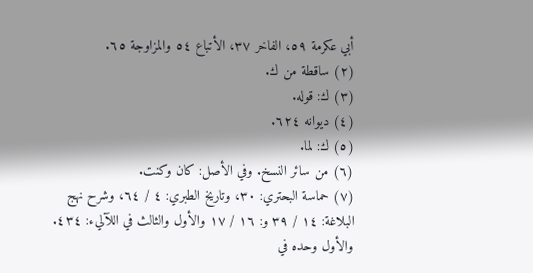أبي عكرمة ٥٩، الفاخر ٣٧، الأتباع ٥٤ والمزاوجة ٦٥.
(٢) ساقطة من ك.
(٣) ك: قوله.
(٤) ديوانه ٦٢٤.
(٥) ك: لما.
(٦) من سائر النسخ. وفي الأصل: كان وكنت.
(٧) حماسة البحتري: ٣٠، وتاريخ الطبري: ٤ / ٦٤، وشرح نهج البلاغة: ١٤ / ٣٩ و: ١٦ / ١٧ والأول والثالث في اللآليء: ٤٣٤. والأول وحده في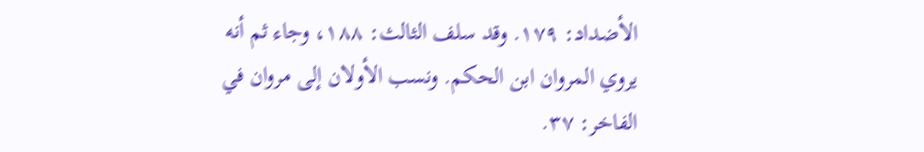الأضداد: ١٧٩. وقد سلف الثالث: ١٨٨، وجاء ثم أنه يروي المروان ابن الحكم. ونسب الأولان إلى مروان في الفاخر: ٣٧.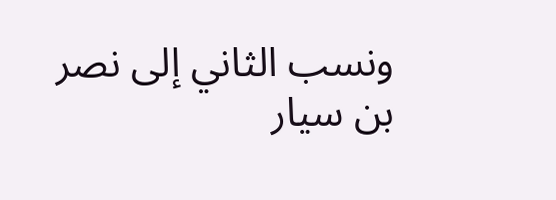ونسب الثاني إلى نصر بن سيار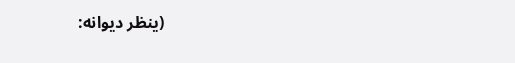(ينظر ديوانه: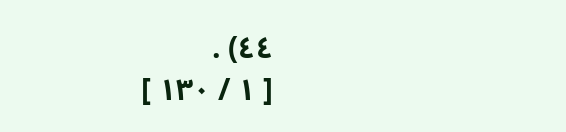٤٤) .
[ ١ / ١٣٠ ]